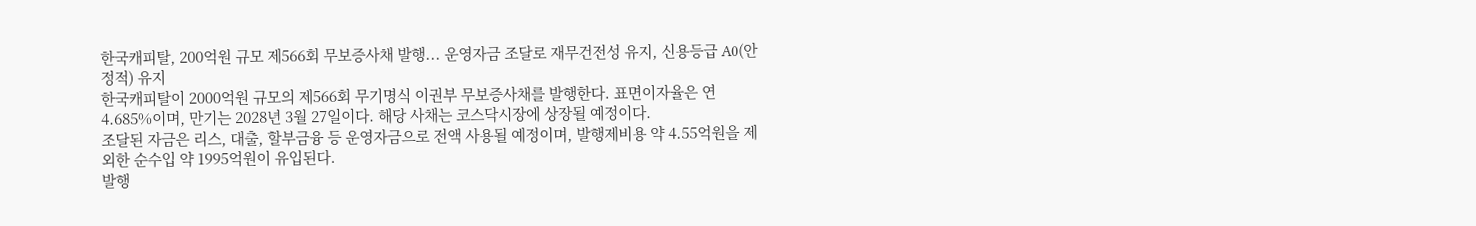한국캐피탈, 200억원 규모 제566회 무보증사채 발행... 운영자금 조달로 재무건전성 유지, 신용등급 A0(안정적) 유지
한국캐피탈이 2000억원 규모의 제566회 무기명식 이권부 무보증사채를 발행한다. 표면이자율은 연 4.685%이며, 만기는 2028년 3월 27일이다. 해당 사채는 코스닥시장에 상장될 예정이다.
조달된 자금은 리스, 대출, 할부금융 등 운영자금으로 전액 사용될 예정이며, 발행제비용 약 4.55억원을 제외한 순수입 약 1995억원이 유입된다.
발행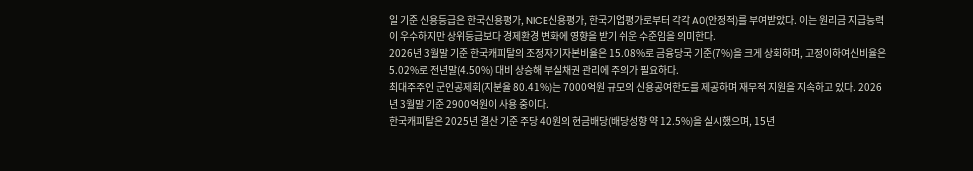일 기준 신용등급은 한국신용평가, NICE신용평가, 한국기업평가로부터 각각 A0(안정적)를 부여받았다. 이는 원리금 지급능력이 우수하지만 상위등급보다 경제환경 변화에 영향을 받기 쉬운 수준임을 의미한다.
2026년 3월말 기준 한국캐피탈의 조정자기자본비율은 15.08%로 금융당국 기준(7%)을 크게 상회하며, 고정이하여신비율은 5.02%로 전년말(4.50%) 대비 상승해 부실채권 관리에 주의가 필요하다.
최대주주인 군인공제회(지분율 80.41%)는 7000억원 규모의 신용공여한도를 제공하며 재무적 지원을 지속하고 있다. 2026년 3월말 기준 2900억원이 사용 중이다.
한국캐피탈은 2025년 결산 기준 주당 40원의 현금배당(배당성향 약 12.5%)을 실시했으며, 15년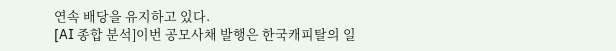연속 배당을 유지하고 있다.
[AI 종합 분석]이번 공모사채 발행은 한국캐피탈의 일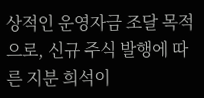상적인 운영자금 조달 목적으로, 신규 주식 발행에 따른 지분 희석이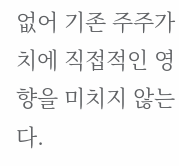없어 기존 주주가치에 직접적인 영향을 미치지 않는다.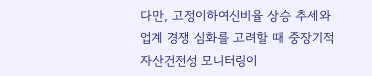다만, 고정이하여신비율 상승 추세와 업계 경쟁 심화를 고려할 때 중장기적 자산건전성 모니터링이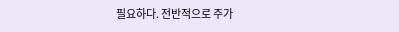필요하다. 전반적으로 주가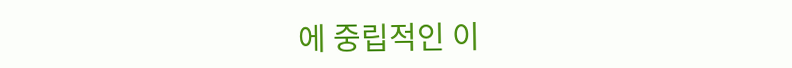에 중립적인 이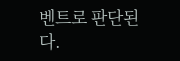벤트로 판단된다.